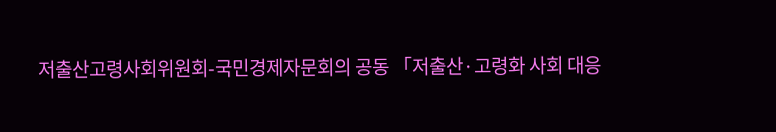저출산고령사회위원회-국민경제자문회의 공동 「저출산·고령화 사회 대응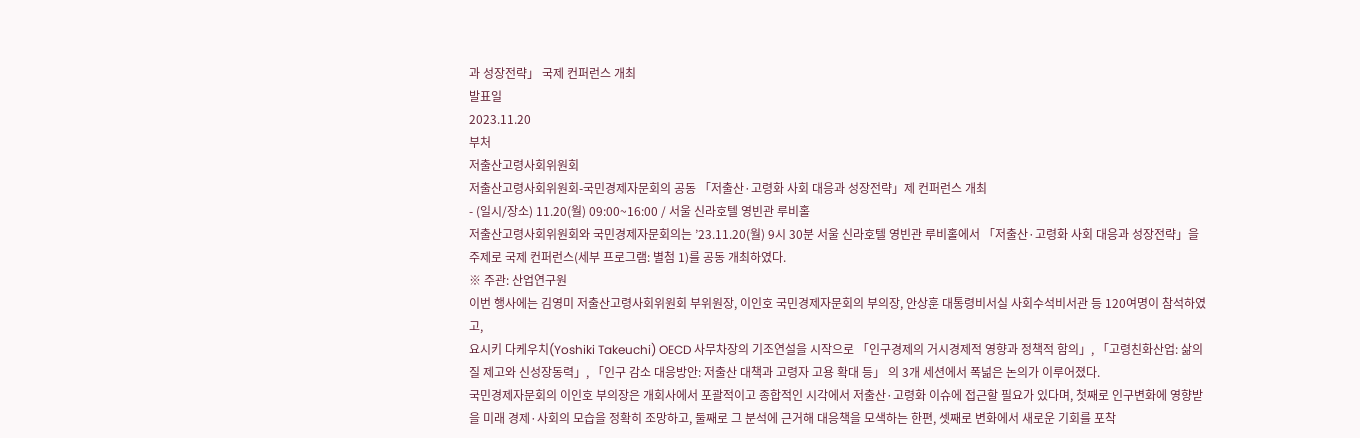과 성장전략」 국제 컨퍼런스 개최
발표일
2023.11.20
부처
저출산고령사회위원회
저출산고령사회위원회-국민경제자문회의 공동 「저출산·고령화 사회 대응과 성장전략」제 컨퍼런스 개최
- (일시/장소) 11.20(월) 09:00~16:00 / 서울 신라호텔 영빈관 루비홀
저출산고령사회위원회와 국민경제자문회의는 ’23.11.20(월) 9시 30분 서울 신라호텔 영빈관 루비홀에서 「저출산·고령화 사회 대응과 성장전략」을 주제로 국제 컨퍼런스(세부 프로그램: 별첨 1)를 공동 개최하였다.
※ 주관: 산업연구원
이번 행사에는 김영미 저출산고령사회위원회 부위원장, 이인호 국민경제자문회의 부의장, 안상훈 대통령비서실 사회수석비서관 등 120여명이 참석하였고,
요시키 다케우치(Yoshiki Takeuchi) OECD 사무차장의 기조연설을 시작으로 「인구경제의 거시경제적 영향과 정책적 함의」, 「고령친화산업: 삶의 질 제고와 신성장동력」, 「인구 감소 대응방안: 저출산 대책과 고령자 고용 확대 등」 의 3개 세션에서 폭넒은 논의가 이루어졌다.
국민경제자문회의 이인호 부의장은 개회사에서 포괄적이고 종합적인 시각에서 저출산·고령화 이슈에 접근할 필요가 있다며, 첫째로 인구변화에 영향받을 미래 경제·사회의 모습을 정확히 조망하고, 둘째로 그 분석에 근거해 대응책을 모색하는 한편, 셋째로 변화에서 새로운 기회를 포착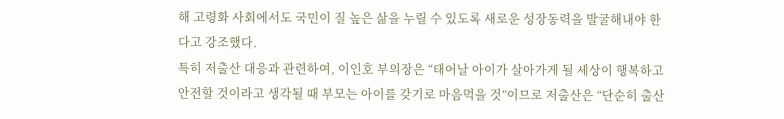해 고령화 사회에서도 국민이 질 높은 삶을 누릴 수 있도록 새로운 성장동력을 발굴해내야 한다고 강조했다.
특히 저출산 대응과 관련하여, 이인호 부의장은 “태어날 아이가 살아가게 될 세상이 행복하고 안전할 것이라고 생각될 때 부모는 아이를 갖기로 마음먹을 것”이므로 저출산은 “단순히 출산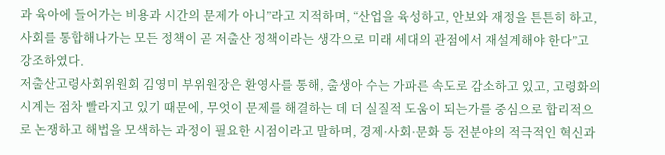과 육아에 들어가는 비용과 시간의 문제가 아니”라고 지적하며, “산업을 육성하고, 안보와 재정을 튼튼히 하고, 사회를 통합해나가는 모든 정책이 곧 저출산 정책이라는 생각으로 미래 세대의 관점에서 재설계해야 한다”고 강조하였다.
저출산고령사회위원회 김영미 부위원장은 환영사를 통해, 출생아 수는 가파른 속도로 감소하고 있고, 고령화의 시계는 점차 빨라지고 있기 때문에, 무엇이 문제를 해결하는 데 더 실질적 도움이 되는가를 중심으로 합리적으로 논쟁하고 해법을 모색하는 과정이 필요한 시점이라고 말하며, 경제·사회·문화 등 전분야의 적극적인 혁신과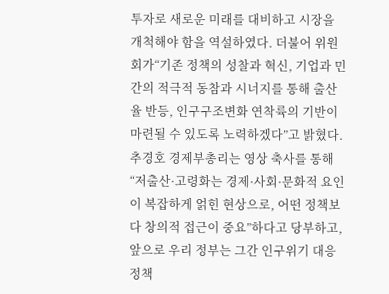투자로 새로운 미래를 대비하고 시장을 개척해야 함을 역설하였다. 더불어 위원회가“기존 정책의 성찰과 혁신, 기업과 민간의 적극적 동참과 시너지를 통해 출산율 반등, 인구구조변화 연착륙의 기반이 마련될 수 있도록 노력하겠다”고 밝혔다.
추경호 경제부총리는 영상 축사를 통해 “저출산·고령화는 경제·사회·문화적 요인이 복잡하게 얽힌 현상으로, 어떤 정책보다 창의적 접근이 중요”하다고 당부하고, 앞으로 우리 정부는 그간 인구위기 대응정책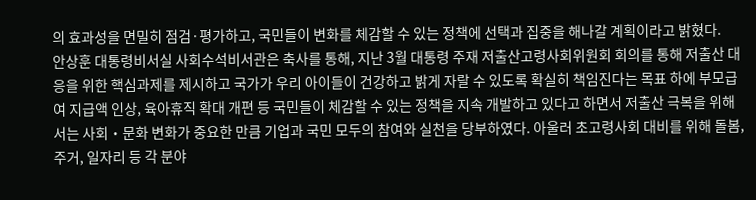의 효과성을 면밀히 점검·평가하고, 국민들이 변화를 체감할 수 있는 정책에 선택과 집중을 해나갈 계획이라고 밝혔다.
안상훈 대통령비서실 사회수석비서관은 축사를 통해, 지난 3월 대통령 주재 저출산고령사회위원회 회의를 통해 저출산 대응을 위한 핵심과제를 제시하고 국가가 우리 아이들이 건강하고 밝게 자랄 수 있도록 확실히 책임진다는 목표 하에 부모급여 지급액 인상, 육아휴직 확대 개편 등 국민들이 체감할 수 있는 정책을 지속 개발하고 있다고 하면서 저출산 극복을 위해서는 사회・문화 변화가 중요한 만큼 기업과 국민 모두의 참여와 실천을 당부하였다. 아울러 초고령사회 대비를 위해 돌봄, 주거, 일자리 등 각 분야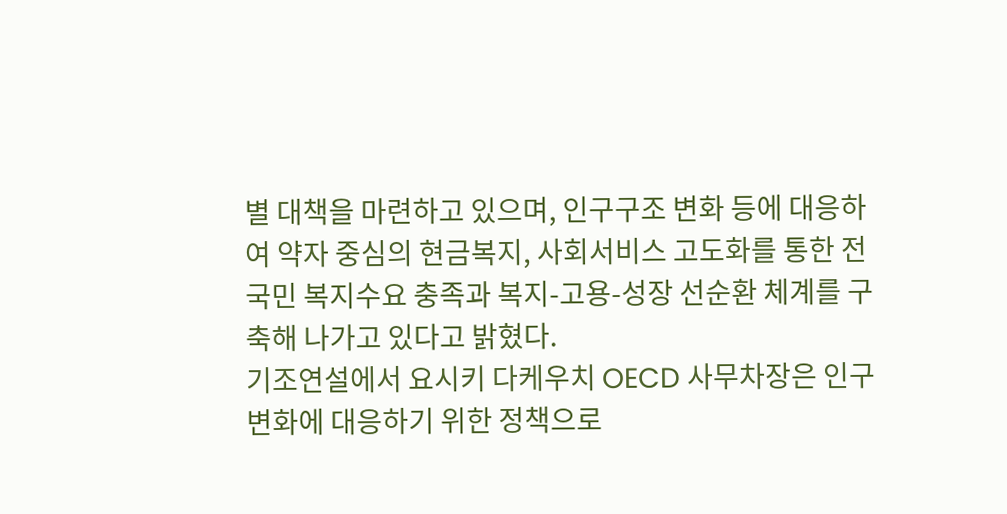별 대책을 마련하고 있으며, 인구구조 변화 등에 대응하여 약자 중심의 현금복지, 사회서비스 고도화를 통한 전 국민 복지수요 충족과 복지-고용-성장 선순환 체계를 구축해 나가고 있다고 밝혔다.
기조연설에서 요시키 다케우치 OECD 사무차장은 인구 변화에 대응하기 위한 정책으로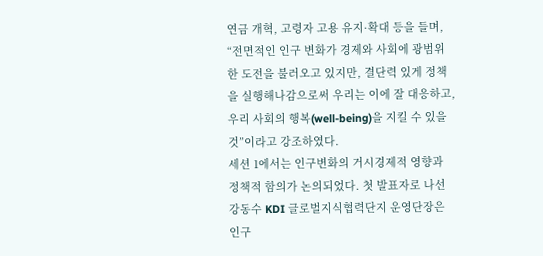연금 개혁, 고령자 고용 유지·확대 등을 들며, “전면적인 인구 변화가 경제와 사회에 광범위한 도전을 불러오고 있지만, 결단력 있게 정책을 실행해나감으로써 우리는 이에 잘 대응하고, 우리 사회의 행복(well-being)을 지킬 수 있을 것”이라고 강조하였다.
세션 1에서는 인구변화의 거시경제적 영향과 정책적 함의가 논의되었다. 첫 발표자로 나선 강동수 KDI 글로벌지식협력단지 운영단장은 인구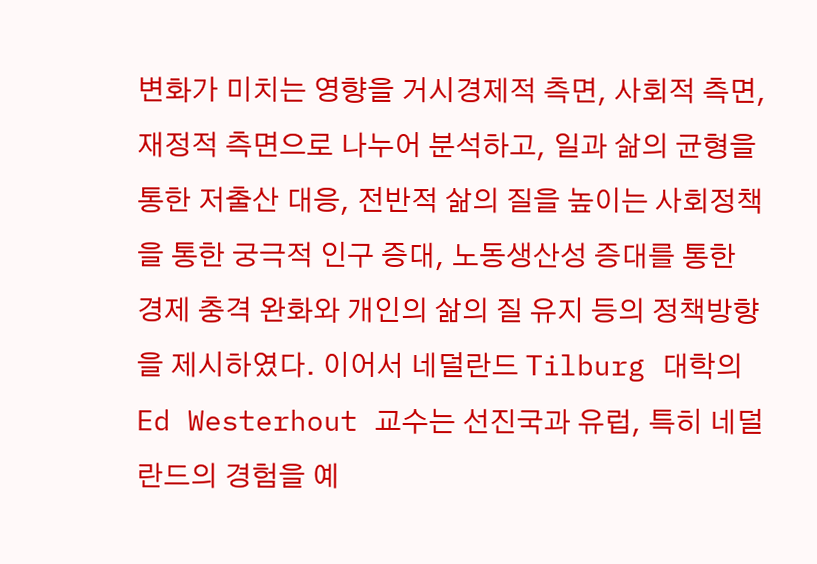변화가 미치는 영향을 거시경제적 측면, 사회적 측면, 재정적 측면으로 나누어 분석하고, 일과 삶의 균형을 통한 저출산 대응, 전반적 삶의 질을 높이는 사회정책을 통한 궁극적 인구 증대, 노동생산성 증대를 통한 경제 충격 완화와 개인의 삶의 질 유지 등의 정책방향을 제시하였다. 이어서 네덜란드 Tilburg 대학의 Ed Westerhout 교수는 선진국과 유럽, 특히 네덜란드의 경험을 예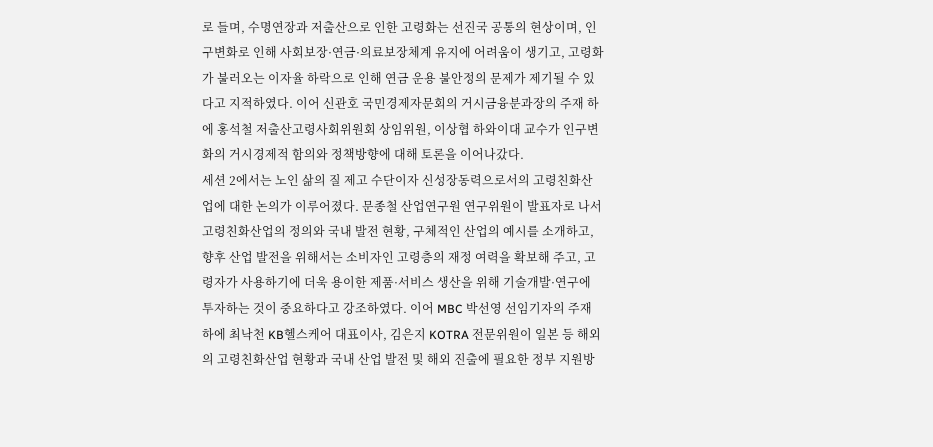로 들며, 수명연장과 저출산으로 인한 고령화는 선진국 공통의 현상이며, 인구변화로 인해 사회보장·연금·의료보장체계 유지에 어려움이 생기고, 고령화가 불러오는 이자율 하락으로 인해 연금 운용 불안정의 문제가 제기될 수 있다고 지적하였다. 이어 신관호 국민경제자문회의 거시금융분과장의 주재 하에 홍석철 저출산고령사회위원회 상임위원, 이상협 하와이대 교수가 인구변화의 거시경제적 함의와 정책방향에 대해 토론을 이어나갔다.
세션 2에서는 노인 삶의 질 제고 수단이자 신성장동력으로서의 고령친화산업에 대한 논의가 이루어졌다. 문종철 산업연구원 연구위원이 발표자로 나서 고령친화산업의 정의와 국내 발전 현황, 구체적인 산업의 예시를 소개하고, 향후 산업 발전을 위해서는 소비자인 고령층의 재정 여력을 확보해 주고, 고령자가 사용하기에 더욱 용이한 제품·서비스 생산을 위해 기술개발·연구에 투자하는 것이 중요하다고 강조하였다. 이어 MBC 박선영 선임기자의 주재 하에 최낙천 KB헬스케어 대표이사, 김은지 KOTRA 전문위원이 일본 등 해외의 고령친화산업 현황과 국내 산업 발전 및 해외 진출에 필요한 정부 지원방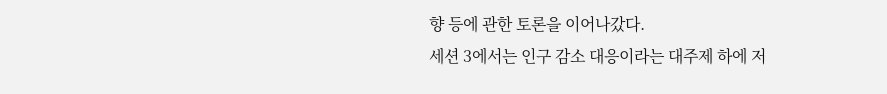향 등에 관한 토론을 이어나갔다.
세션 3에서는 인구 감소 대응이라는 대주제 하에 저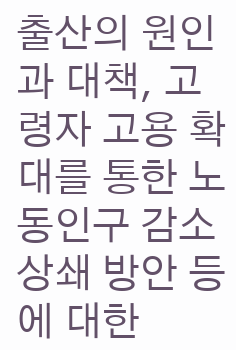출산의 원인과 대책, 고령자 고용 확대를 통한 노동인구 감소 상쇄 방안 등에 대한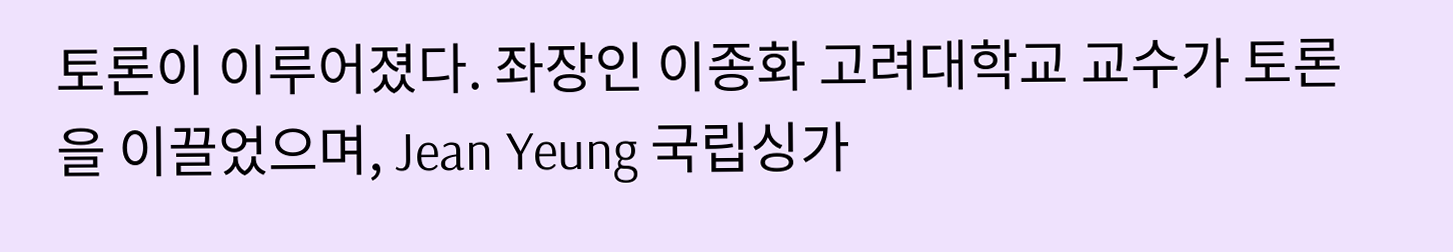토론이 이루어졌다. 좌장인 이종화 고려대학교 교수가 토론을 이끌었으며, Jean Yeung 국립싱가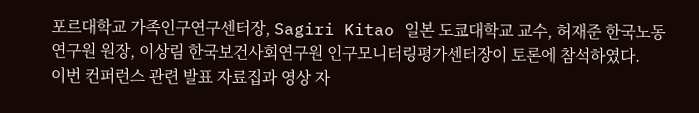포르대학교 가족인구연구센터장, Sagiri Kitao 일본 도쿄대학교 교수, 허재준 한국노동연구원 원장, 이상림 한국보건사회연구원 인구모니터링평가센터장이 토론에 참석하였다.
이번 컨퍼런스 관련 발표 자료집과 영상 자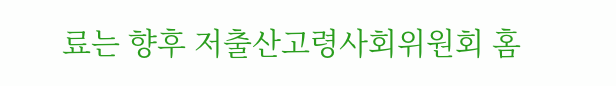료는 향후 저출산고령사회위원회 홈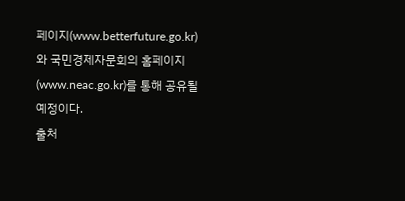페이지(www.betterfuture.go.kr)와 국민경제자문회의 홈페이지(www.neac.go.kr)를 통해 공유될 예정이다.
출처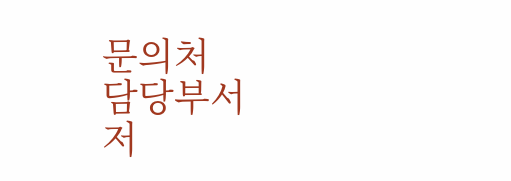문의처
담당부서
저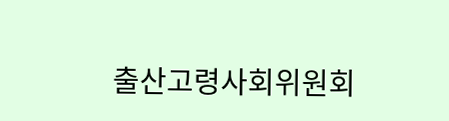출산고령사회위원회